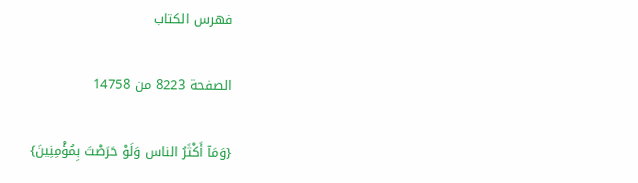فهرس الكتاب

الصفحة 8223 من 14758

{وَمَآ أَكْثَرُ الناس وَلَوْ حَرَصْتَ بِمُؤْمِنِينَ}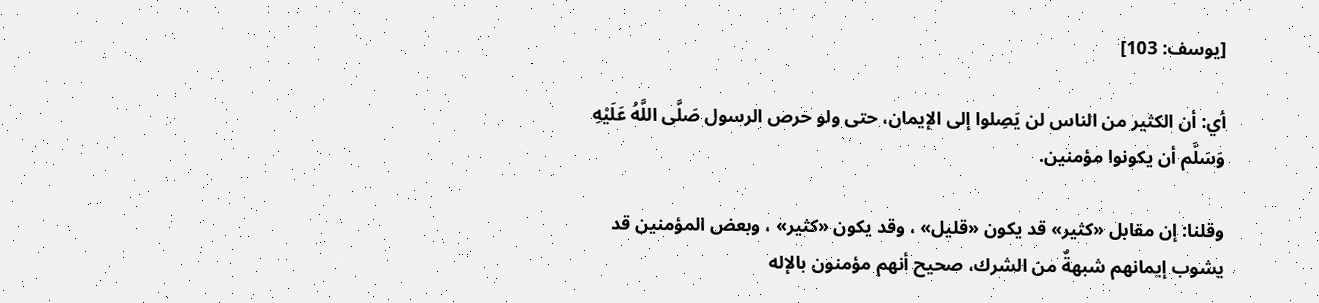[يوسف: 103]

أي: أن الكثير من الناس لن يَصِلوا إلى الإيمان، حتى ولو حرص الرسول صَلَّى اللَّهُ عَلَيْهِ وَسَلَّم أن يكونوا مؤمنين.

وقلنا: إن مقابل «كثير» قد يكون «قليل» ، وقد يكون «كثير» ، وبعض المؤمنين قد يشوب إيمانهم شبهةٌ من الشرك، صحيح أنهم مؤمنون بالإله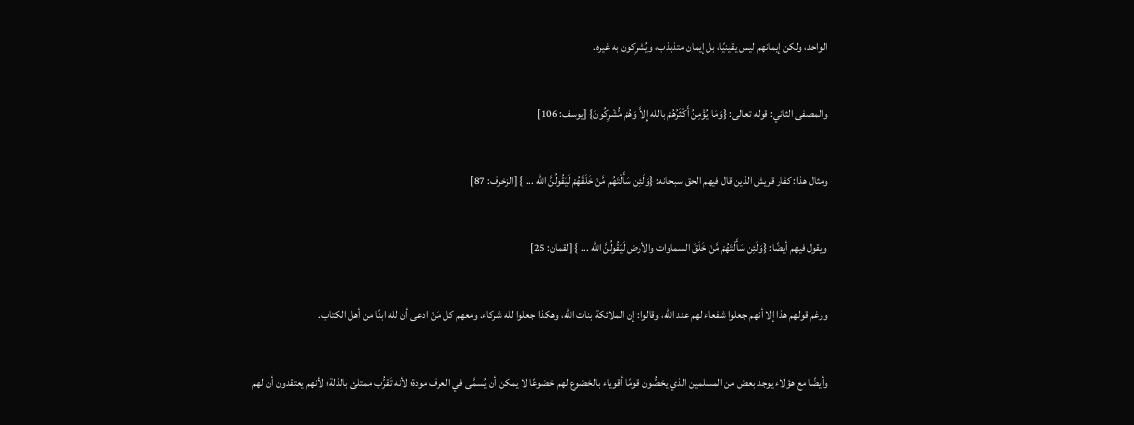الواحد، ولكن إيمانهم ليس يقينيًا، بل إيمان متذبذب، ويُشرِكون به غيره.

والمصفى الثاني: قوله تعالى: {وَمَا يُؤْمِنُ أَكْثَرُهُمْ بالله إِلاَّ وَهُمْ مُّشْرِكُونَ} [يوسف: 106]

ومثال هذا: كفار قريش الذين قال فيهم الحق سبحانه: {وَلَئِن سَأَلْتَهُم مَّنْ خَلَقَهُمْ لَيَقُولُنَّ الله ... } [الزخرف: 87]

ويقول فيهم أيضًا: {وَلَئِن سَأَلْتَهُمْ مَّنْ خَلَقَ السماوات والأرض لَيَقُولُنَّ الله ... } [لقمان: 25]

ورغم قولهم هذا إلا أنهم جعلوا شفعاء لهم عند الله، وقالوا: إن الملائكة بنات الله، وهكذا جعلوا لله شركاء. ومعهم كل مَنْ ادعى أن لله ابنًا من أهل الكتاب.

وأيضًا مع هؤلاء يوجد بعض من المسلمين الذي يخصُّون قومًا أقوياء بالخضوع لهم خضوعًا لا يمكن أن يُسمَّى في العرف مودة؛ لأنه تَقرُّب ممتلئ بالذلة؛ لأنهم يعتقدون أن لهم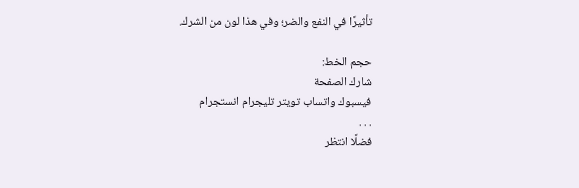تأثيرًا في النفع والضر؛ وفي هذا لون من الشرك.

حجم الخط:
شارك الصفحة
فيسبوك واتساب تويتر تليجرام انستجرام
. . .
فضلًا انتظر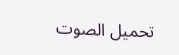تحميل الصوت